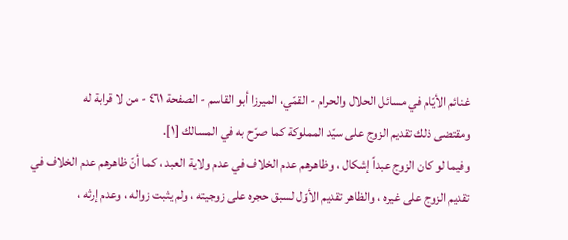غنائم الأيّام في مسائل الحلال والحرام - القمّي، الميرزا أبو القاسم - الصفحة ٤٦١ - من لا قرابة له
ومقتضى ذلك تقديم الزوج على سيّد المملوكة كما صرّح به في المسالك [١].
وفيما لو كان الزوج عبداً إشكال ، وظاهرهم عدم الخلاف في عدم ولاية العبد ، كما أنّ ظاهرهم عدم الخلاف في تقديم الزوج على غيره ، والظاهر تقديم الأوّل لسبق حجره على زوجيته ، ولم يثبت زواله ، وعدم إرثه ،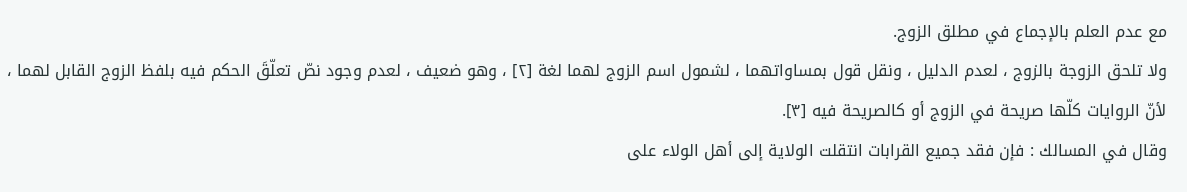مع عدم العلم بالإجماع في مطلق الزوج.
ولا تلحق الزوجة بالزوج ، لعدم الدليل ، ونقل قول بمساواتهما ، لشمول اسم الزوج لهما لغة [٢] ، وهو ضعيف ، لعدم وجود نصّ تعلّقَ الحكم فيه بلفظ الزوج القابل لهما ، لأنّ الروايات كلّها صريحة في الزوج أو كالصريحة فيه [٣].
وقال في المسالك : فإن فقد جميع القرابات انتقلت الولاية إلى أهل الولاء على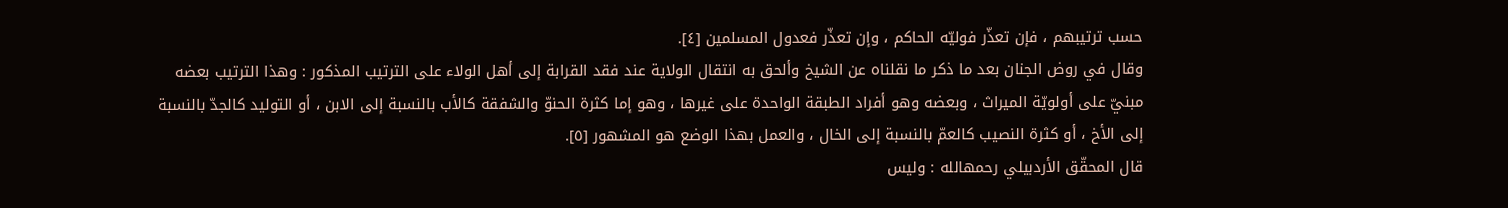حسب ترتيبهم ، فإن تعذّر فوليّه الحاكم ، وإن تعذّر فعدول المسلمين [٤].
وقال في روض الجنان بعد ما ذكر ما نقلناه عن الشيخ وألحق به انتقال الولاية عند فقد القرابة إلى أهل الولاء على الترتيب المذكور : وهذا الترتيب بعضه مبنيّ على أولويّة الميراث ، وبعضه وهو أفراد الطبقة الواحدة على غيرها ، وهو إما كثرة الحنوّ والشفقة كالأب بالنسبة إلى الابن ، أو التوليد كالجدّ بالنسبة إلى الأخ ، أو كثرة النصيب كالعمّ بالنسبة إلى الخال ، والعمل بهذا الوضع هو المشهور [٥].
قال المحقّق الأردبيلي رحمهالله : وليس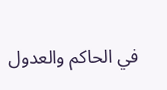في الحاكم والعدول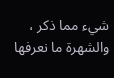شيء مما ذكر ، والشهرة ما نعرفها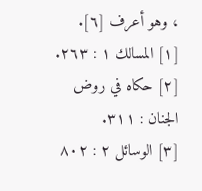، وهو أعرف [٦].
[١] المسالك ١ : ٢٦٣.
[٢] حكاه في روض الجنان : ٣١١.
[٣] الوسائل ٢ : ٨٠٢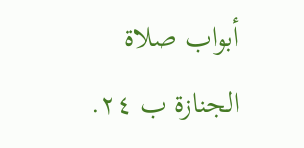أبواب صلاة الجنازة ب ٢٤.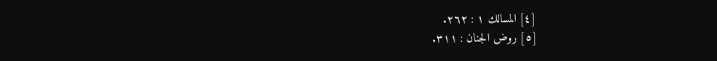[٤] المسالك ١ : ٢٦٢.
[٥] روض الجنان : ٣١١.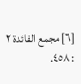[٦] مجمع الفائدة ٢ : ٤٥٨.